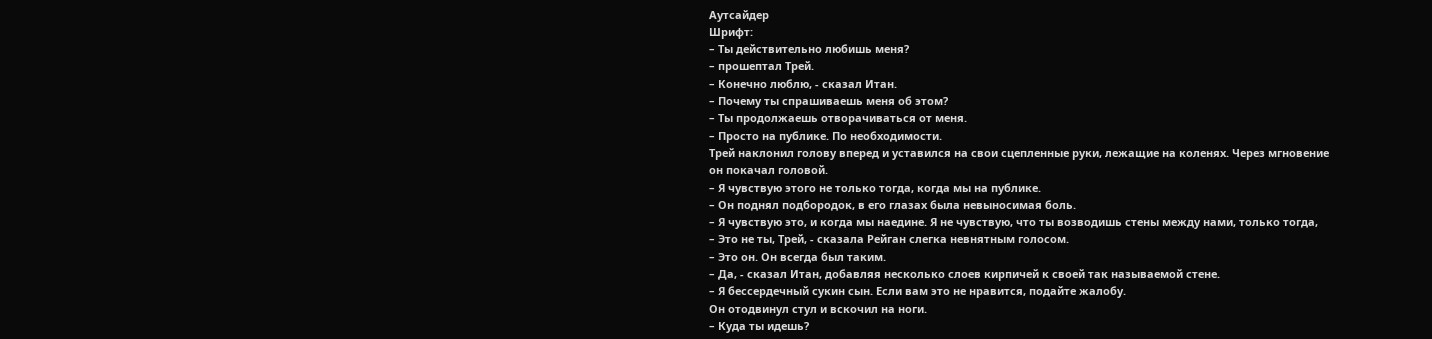Аутсайдер
Шрифт:
– Ты действительно любишь меня?
– прошептал Трей.
– Конечно люблю, - сказал Итан.
– Почему ты спрашиваешь меня об этом?
– Ты продолжаешь отворачиваться от меня.
– Просто на публике. По необходимости.
Трей наклонил голову вперед и уставился на свои сцепленные руки, лежащие на коленях. Через мгновение он покачал головой.
– Я чувствую этого не только тогда, когда мы на публике.
– Он поднял подбородок, в его глазах была невыносимая боль.
– Я чувствую это, и когда мы наедине. Я не чувствую, что ты возводишь стены между нами, только тогда,
– Это не ты, Трей, - сказала Рейган слегка невнятным голосом.
– Это он. Он всегда был таким.
– Да, - сказал Итан, добавляя несколько слоев кирпичей к своей так называемой стене.
– Я бессердечный сукин сын. Если вам это не нравится, подайте жалобу.
Он отодвинул стул и вскочил на ноги.
– Куда ты идешь?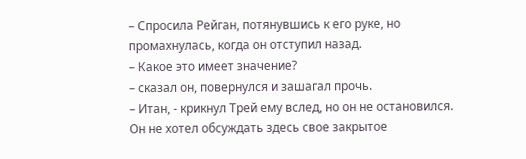– Спросила Рейган, потянувшись к его руке, но промахнулась, когда он отступил назад.
– Какое это имеет значение?
– сказал он, повернулся и зашагал прочь.
– Итан, - крикнул Трей ему вслед, но он не остановился. Он не хотел обсуждать здесь свое закрытое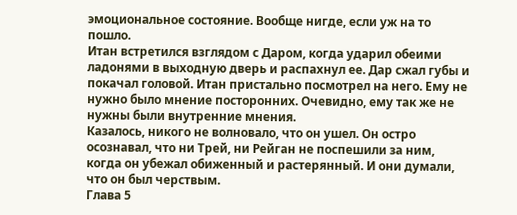эмоциональное состояние. Вообще нигде, если уж на то пошло.
Итан встретился взглядом с Даром, когда ударил обеими ладонями в выходную дверь и распахнул ее. Дар сжал губы и покачал головой. Итан пристально посмотрел на него. Ему не нужно было мнение посторонних. Очевидно, ему так же не нужны были внутренние мнения.
Казалось, никого не волновало, что он ушел. Он остро осознавал, что ни Трей, ни Рейган не поспешили за ним, когда он убежал обиженный и растерянный. И они думали, что он был черствым.
Глава 5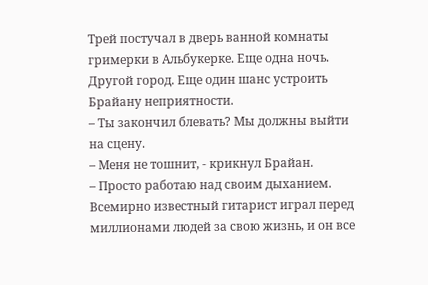Трей постучал в дверь ванной комнаты гримерки в Альбукерке. Еще одна ночь. Другой город. Еще один шанс устроить Брайану неприятности.
– Ты закончил блевать? Мы должны выйти на сцену.
– Меня не тошнит, - крикнул Брайан.
– Просто работаю над своим дыханием.
Всемирно известный гитарист играл перед миллионами людей за свою жизнь, и он все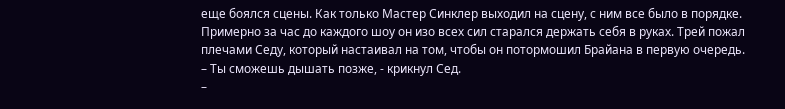еще боялся сцены. Как только Мастер Синклер выходил на сцену, с ним все было в порядке. Примерно за час до каждого шоу он изо всех сил старался держать себя в руках. Трей пожал плечами Седу, который настаивал на том, чтобы он потормошил Брайана в первую очередь.
– Ты сможешь дышать позже, - крикнул Сед.
–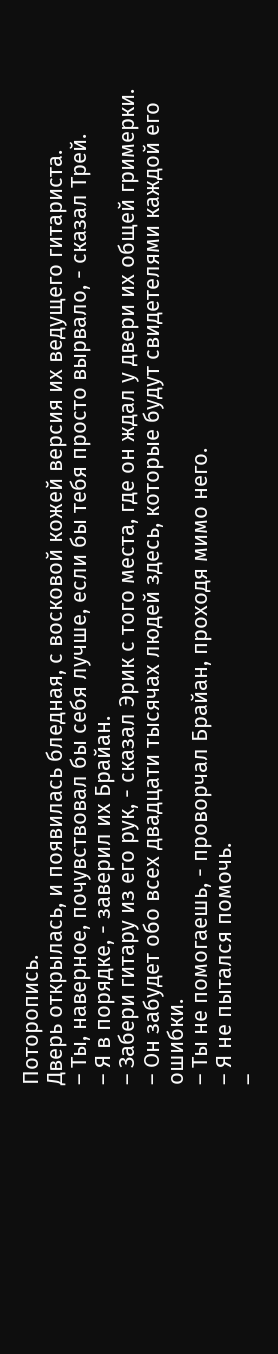Поторопись.
Дверь открылась, и появилась бледная, с восковой кожей версия их ведущего гитариста.
– Ты, наверное, почувствовал бы себя лучше, если бы тебя просто вырвало, - сказал Трей.
– Я в порядке, - заверил их Брайан.
– Забери гитару из его рук, - сказал Эрик с того места, где он ждал у двери их общей гримерки.
– Он забудет обо всех двадцати тысячах людей здесь, которые будут свидетелями каждой его ошибки.
– Ты не помогаешь, - проворчал Брайан, проходя мимо него.
– Я не пытался помочь.
–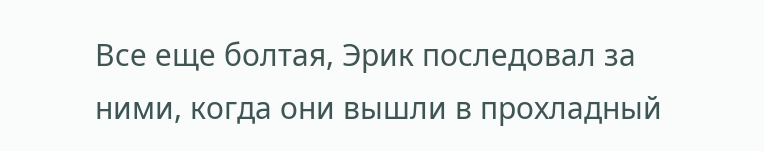Все еще болтая, Эрик последовал за ними, когда они вышли в прохладный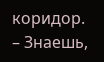коридор.
– Знаешь,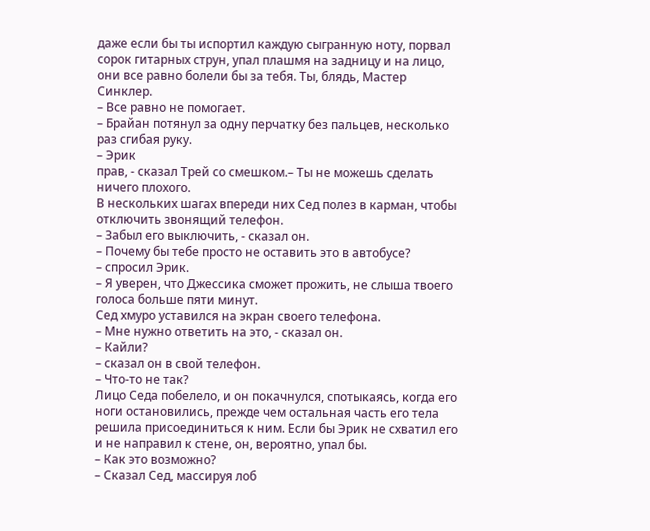даже если бы ты испортил каждую сыгранную ноту, порвал сорок гитарных струн, упал плашмя на задницу и на лицо, они все равно болели бы за тебя. Ты, блядь, Мастер Синклер.
– Все равно не помогает.
– Брайан потянул за одну перчатку без пальцев, несколько раз сгибая руку.
– Эрик
прав, - сказал Трей со смешком.– Ты не можешь сделать ничего плохого.
В нескольких шагах впереди них Сед полез в карман, чтобы отключить звонящий телефон.
– Забыл его выключить, - сказал он.
– Почему бы тебе просто не оставить это в автобусе?
– спросил Эрик.
– Я уверен, что Джессика сможет прожить, не слыша твоего голоса больше пяти минут.
Сед хмуро уставился на экран своего телефона.
– Мне нужно ответить на это, - сказал он.
– Кайли?
– сказал он в свой телефон.
– Что-то не так?
Лицо Седа побелело, и он покачнулся, спотыкаясь, когда его ноги остановились, прежде чем остальная часть его тела решила присоединиться к ним. Если бы Эрик не схватил его и не направил к стене, он, вероятно, упал бы.
– Как это возможно?
– Сказал Сед, массируя лоб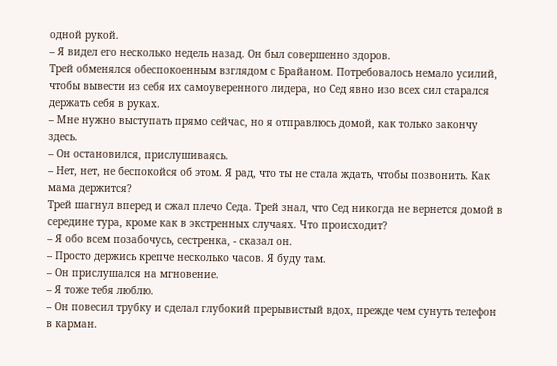одной рукой.
– Я видел его несколько недель назад. Он был совершенно здоров.
Трей обменялся обеспокоенным взглядом с Брайаном. Потребовалось немало усилий, чтобы вывести из себя их самоуверенного лидера, но Сед явно изо всех сил старался держать себя в руках.
– Мне нужно выступать прямо сейчас, но я отправлюсь домой, как только закончу здесь.
– Он остановился, прислушиваясь.
– Нет, нет, не беспокойся об этом. Я рад, что ты не стала ждать, чтобы позвонить. Как мама держится?
Трей шагнул вперед и сжал плечо Седа. Трей знал, что Сед никогда не вернется домой в середине тура, кроме как в экстренных случаях. Что происходит?
– Я обо всем позабочусь, сестренка, - сказал он.
– Просто держись крепче несколько часов. Я буду там.
– Он прислушался на мгновение.
– Я тоже тебя люблю.
– Он повесил трубку и сделал глубокий прерывистый вдох, прежде чем сунуть телефон в карман.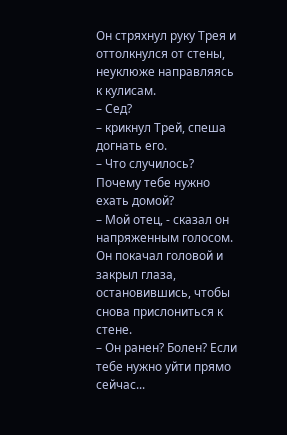Он стряхнул руку Трея и оттолкнулся от стены, неуклюже направляясь к кулисам.
– Сед?
– крикнул Трей, спеша догнать его.
– Что случилось? Почему тебе нужно ехать домой?
– Мой отец, - сказал он напряженным голосом. Он покачал головой и закрыл глаза, остановившись, чтобы снова прислониться к стене.
– Он ранен? Болен? Если тебе нужно уйти прямо сейчас...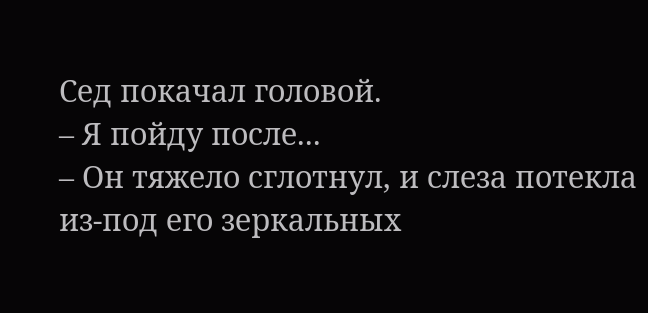Сед покачал головой.
– Я пойду после...
– Он тяжело сглотнул, и слеза потекла из-под его зеркальных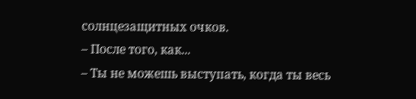солнцезащитных очков.
– После того, как...
– Ты не можешь выступать, когда ты весь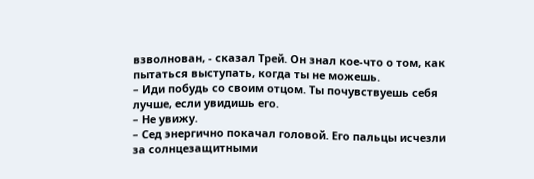взволнован, - сказал Трей. Он знал кое-что о том, как пытаться выступать, когда ты не можешь.
– Иди побудь со своим отцом. Ты почувствуешь себя лучше, если увидишь его.
– Не увижу.
– Сед энергично покачал головой. Его пальцы исчезли за солнцезащитными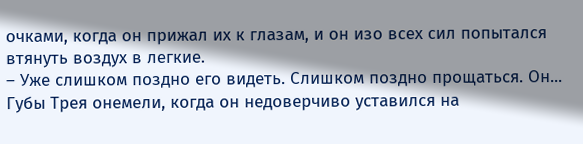очками, когда он прижал их к глазам, и он изо всех сил попытался втянуть воздух в легкие.
– Уже слишком поздно его видеть. Слишком поздно прощаться. Он...
Губы Трея онемели, когда он недоверчиво уставился на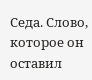Седа. Слово, которое он оставил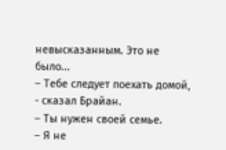невысказанным. Это не было...
– Тебе следует поехать домой, - сказал Брайан.
– Ты нужен своей семье.
– Я не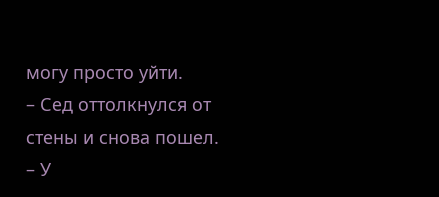могу просто уйти.
– Сед оттолкнулся от стены и снова пошел.
– У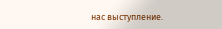нас выступление.